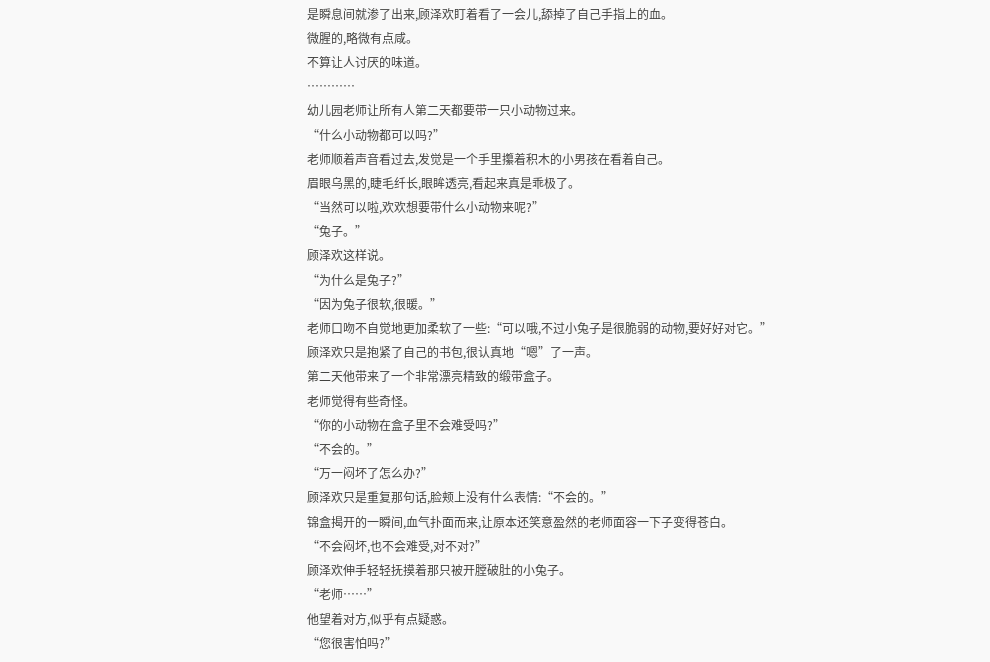是瞬息间就渗了出来,顾泽欢盯着看了一会儿,舔掉了自己手指上的血。
微腥的,略微有点咸。
不算让人讨厌的味道。
…………
幼儿园老师让所有人第二天都要带一只小动物过来。
“什么小动物都可以吗?”
老师顺着声音看过去,发觉是一个手里攥着积木的小男孩在看着自己。
眉眼乌黑的,睫毛纤长,眼眸透亮,看起来真是乖极了。
“当然可以啦,欢欢想要带什么小动物来呢?”
“兔子。”
顾泽欢这样说。
“为什么是兔子?”
“因为兔子很软,很暖。”
老师口吻不自觉地更加柔软了一些:“可以哦,不过小兔子是很脆弱的动物,要好好对它。”
顾泽欢只是抱紧了自己的书包,很认真地“嗯”了一声。
第二天他带来了一个非常漂亮精致的缎带盒子。
老师觉得有些奇怪。
“你的小动物在盒子里不会难受吗?”
“不会的。”
“万一闷坏了怎么办?”
顾泽欢只是重复那句话,脸颊上没有什么表情:“不会的。”
锦盒揭开的一瞬间,血气扑面而来,让原本还笑意盈然的老师面容一下子变得苍白。
“不会闷坏,也不会难受,对不对?”
顾泽欢伸手轻轻抚摸着那只被开膛破肚的小兔子。
“老师……”
他望着对方,似乎有点疑惑。
“您很害怕吗?”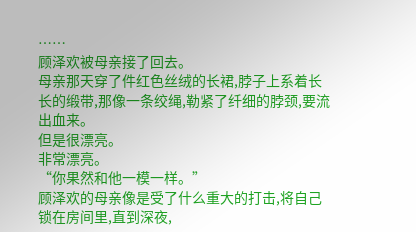……
顾泽欢被母亲接了回去。
母亲那天穿了件红色丝绒的长裙,脖子上系着长长的缎带,那像一条绞绳,勒紧了纤细的脖颈,要流出血来。
但是很漂亮。
非常漂亮。
“你果然和他一模一样。”
顾泽欢的母亲像是受了什么重大的打击,将自己锁在房间里,直到深夜,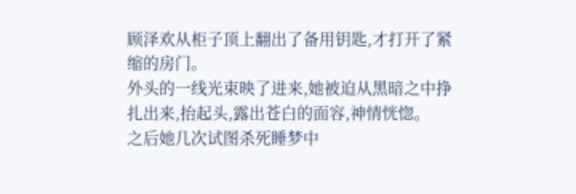顾泽欢从柜子顶上翻出了备用钥匙,才打开了紧缩的房门。
外头的一线光束映了进来,她被迫从黑暗之中挣扎出来,抬起头,露出苍白的面容,神情恍惚。
之后她几次试图杀死睡梦中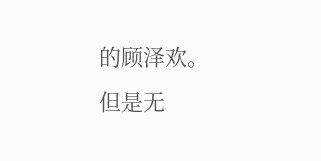的顾泽欢。
但是无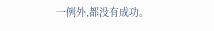一例外,都没有成功。